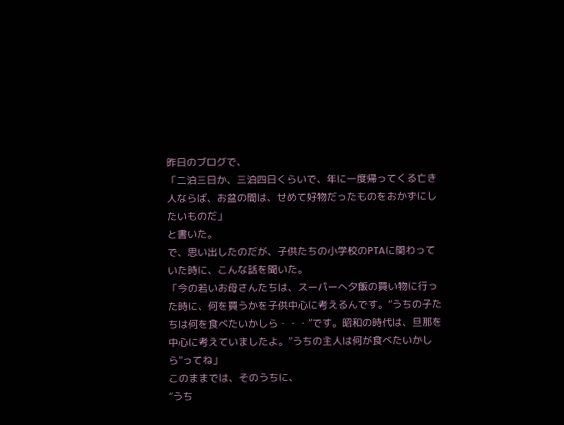昨日のブログで、
「二泊三日か、三泊四日くらいで、年に一度帰ってくる亡き人ならば、お盆の間は、せめて好物だったものをおかずにしたいものだ」
と書いた。
で、思い出したのだが、子供たちの小学校のPTAに関わっていた時に、こんな話を聞いた。
「今の若いお母さんたちは、スーパーへ夕飯の買い物に行った時に、何を買うかを子供中心に考えるんです。”うちの子たちは何を食べたいかしら・・・”です。昭和の時代は、旦那を中心に考えていましたよ。”うちの主人は何が食べたいかしら”ってね」
このままでは、そのうちに、
“うち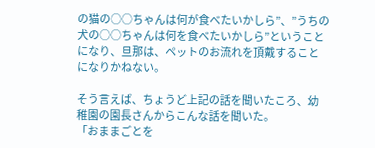の猫の○○ちゃんは何が食べたいかしら”、”うちの犬の○○ちゃんは何を食べたいかしら”ということになり、旦那は、ペットのお流れを頂戴することになりかねない。

そう言えば、ちょうど上記の話を聞いたころ、幼稚園の園長さんからこんな話を聞いた。
「おままごとを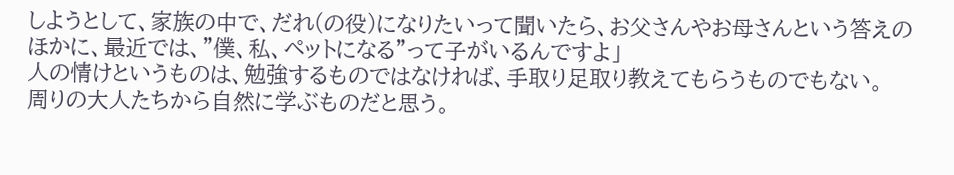しようとして、家族の中で、だれ(の役)になりたいって聞いたら、お父さんやお母さんという答えのほかに、最近では、”僕、私、ペットになる”って子がいるんですよ」
人の情けというものは、勉強するものではなければ、手取り足取り教えてもらうものでもない。
周りの大人たちから自然に学ぶものだと思う。